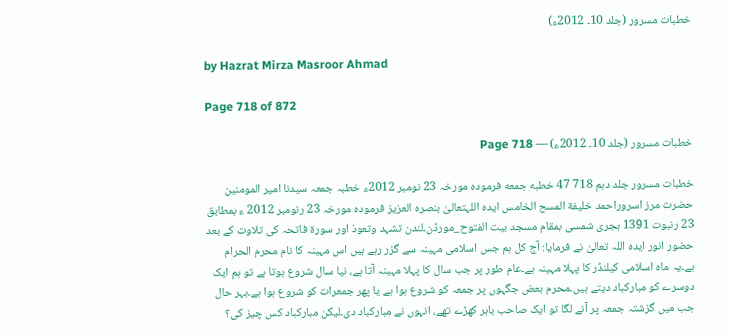خطبات مسرور (جلد 10۔ 2012ء)

by Hazrat Mirza Masroor Ahmad

Page 718 of 872

خطبات مسرور (جلد 10۔ 2012ء) — Page 718

خطبات مسرور جلد دہم 718 47 خطبه جمعه فرمودہ مورخہ 23 نومبر 2012ء خطبہ جمعہ سیدنا امیر المومنین حضرت مرز اسروراحمد خلیفة المسح الخامس ایدہ اللہتعالیٰ بنصرہ العزیز فرمودہ مورخہ 23 رنومبر 2012 ء بمطابق 23 رنبوت 1391 ہجری شمسی بمقام مسجد بیت الفتوح_مورڈن۔لندن تشہد وتعوذ اور سورۃ فاتحہ کی تلاوت کے بعد حضور انور ایدہ اللہ تعالیٰ نے فرمایا: آج کل ہم جس اسلامی مہینہ سے گزر رہے ہیں اس مہینہ کا نام محرم الحرام ہے۔یہ ماہ اسلامی کیلنڈر کا پہلا مہینہ ہے۔عام طور پر جب سال کا پہلا مہینہ آتا ہے، نیا سال شروع ہوتا ہے تو ہم ایک دوسرے کو مبارکباد دیتے ہیں۔محرم بعض جگہوں پر جمعہ کو شروع ہوا ہے یا پھر جمعرات کو شروع ہوا ہے۔بہر حال جب میں گزشتہ جمعہ پر آنے لگا تو ایک صاحب باہر کھڑے تھے، انہوں نے مبارکباد دی۔لیکن مبارکباد کس چیز کی؟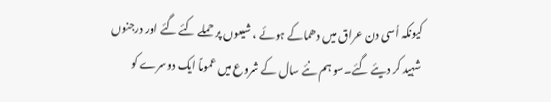کیونکہ اُسی دن عراق میں دھماکے ہوئے ، شیعوں پر حملے کئے گئے اور درجنوں شہید کر دیئے گئے۔سو ہم نئے سال کے شروع میں عموماً ایک دوسرے کو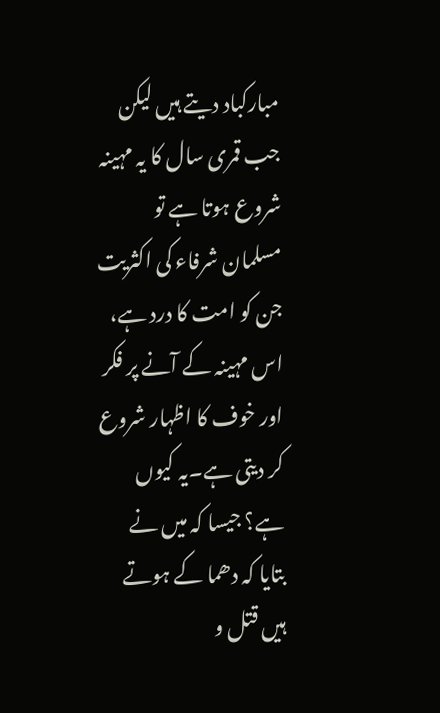مبارکباد دیتے ہیں لیکن جب قمری سال کا یہ مہینہ شروع ہوتا ہے تو مسلمان شرفاء کی اکثریت جن کو امت کا درد ہے، اس مہینہ کے آنے پر فکر اور خوف کا اظہار شروع کر دیتی ہے۔یہ کیوں ہے؟ جیسا کہ میں نے بتایا کہ دھما کے ہوتے ہیں قتل و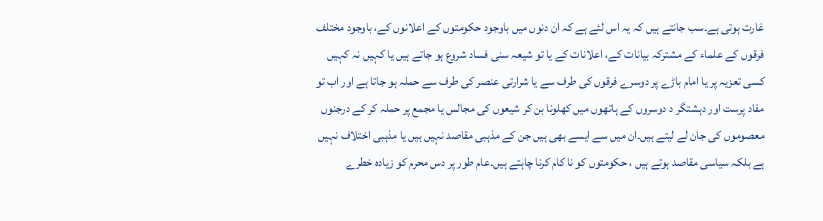غارت ہوتی ہے۔سب جانتے ہیں کہ یہ اس لئے ہے کہ ان دنوں میں باوجود حکومتوں کے اعلانوں کے، باوجود مختلف فرقوں کے علماء کے مشترکہ بیانات کے، اعلانات کے یا تو شیعہ سنی فساد شروع ہو جاتے ہیں یا کہیں نہ کہیں کسی تعزیہ پر یا امام باڑے پر دوسرے فرقوں کی طرف سے یا شرارتی عنصر کی طرف سے حملہ ہو جاتا ہے اور اب تو مفاد پرست اور دہشتگر د دوسروں کے ہاتھوں میں کھلونا بن کر شیعوں کی مجالس یا مجمع پر حملہ کر کے درجنوں معصوموں کی جان لے لیتے ہیں۔ان میں سے ایسے بھی ہیں جن کے مذہبی مقاصد نہیں ہیں یا مذہبی اختلاف نہیں ہے بلکہ سیاسی مقاصد ہوتے ہیں ، حکومتوں کو نا کام کرنا چاہتے ہیں۔عام طور پر دس محرم کو زیادہ خطرے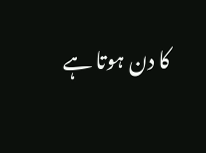کا دن ہوتا ہے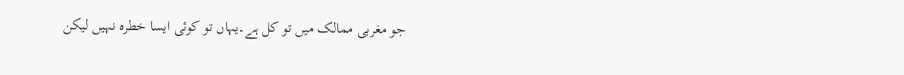جو مغربی ممالک میں تو کل ہے۔یہاں تو کوئی ایسا خطرہ نہیں لیکن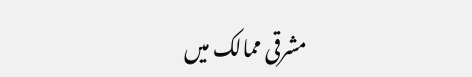مشرقی ممالک میں